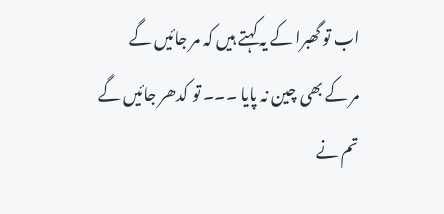اب تو گھبرا کے یہ کہتے ہیں کہ مر جائیں گے
مر کے بھی چین نہ پایا ۔۔۔ تو کدھر جائیں گے
تم نے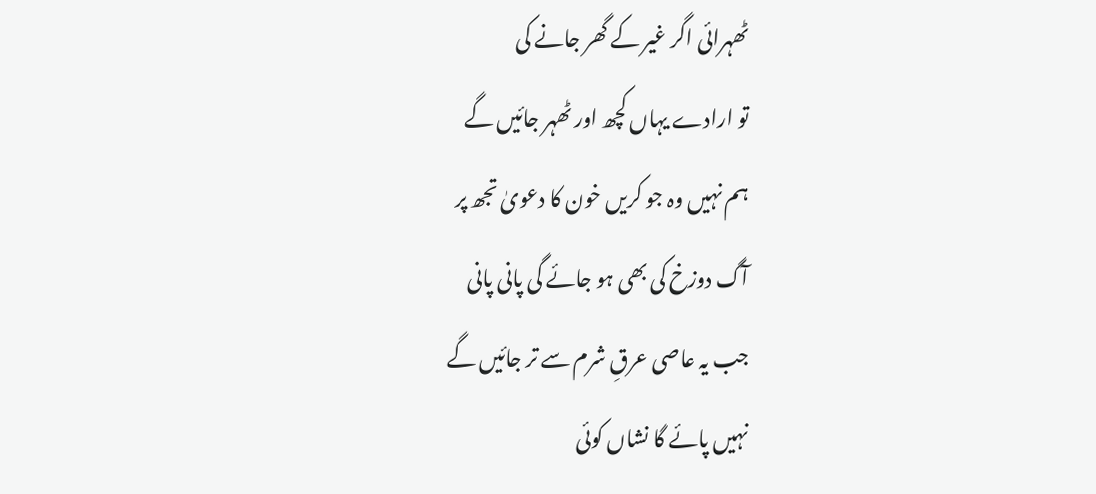ٹھہرائی اگر غیر کے گھر جانے کی
تو ارادے یہاں کچھ اور ٹھہر جائیں گے
ہم نہیں وہ جو کریں خون کا دعویٰ تجھ پر
آگ دوزخ کی بھی ہو جائے گی پانی پانی
جب یہ عاصی عرقِ شرم سے تر جائیں گے
نہیں پائے گا نشاں کوئی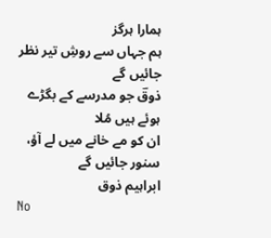ہمارا ہرگز
ہم جہاں سے روشِ تیر نظر جائیں گے
ذوقؔ جو مدرسے کے بگڑے ہوئے ہیں مُلا
ان کو مے خانے میں لے آؤ، سنور جائیں گے
ابراہیم ذوق
No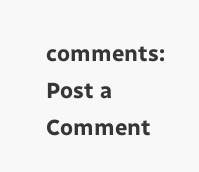comments:
Post a Comment